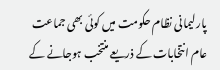پارلیمانی نظام حکومت میں کوئی بھی جماعت عام انتخابات کے ذریعے منتخب ہوجانے کے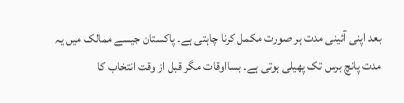بعد اپنی آئینی مدت ہر صورت مکمل کرنا چاہتی ہے۔ پاکستان جیسے ممالک میں یہ مدت پانچ برس تک پھیلی ہوتی ہے۔ بسااوقات مگر قبل از وقت انتخاب کا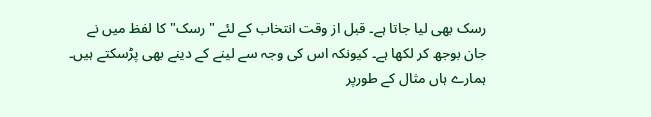رسک بھی لیا جاتا ہے۔ قبل از وقت انتخاب کے لئے "رسک" کا لفظ میں نے جان بوجھ کر لکھا ہے۔ کیونکہ اس کی وجہ سے لینے کے دینے بھی پڑسکتے ہیں۔
ہمارے ہاں مثال کے طورپر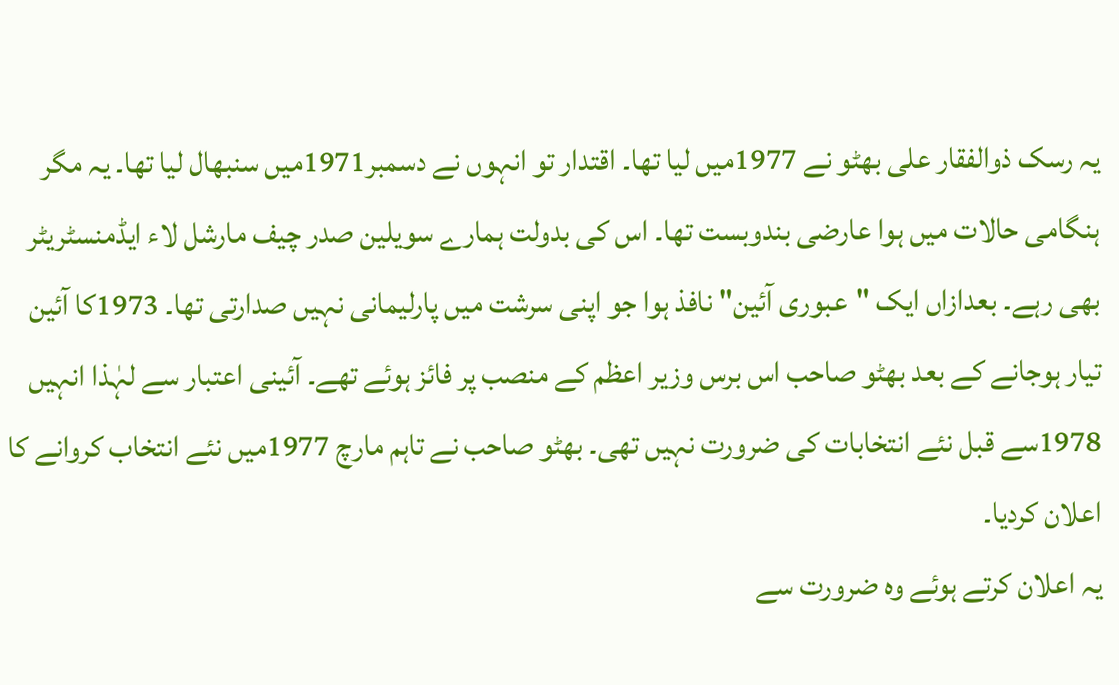یہ رسک ذوالفقار علی بھٹو نے 1977میں لیا تھا۔ اقتدار تو انہوں نے دسمبر1971میں سنبھال لیا تھا۔ یہ مگر ہنگامی حالات میں ہوا عارضی بندوبست تھا۔ اس کی بدولت ہمارے سویلین صدر چیف مارشل لاء ایڈمنسٹریٹر بھی رہے۔ بعدازاں ایک "عبوری آئین" نافذ ہوا جو اپنی سرشت میں پارلیمانی نہیں صدارتی تھا۔ 1973کا آئین تیار ہوجانے کے بعد بھٹو صاحب اس برس وزیر اعظم کے منصب پر فائز ہوئے تھے۔ آئینی اعتبار سے لہٰذا انہیں 1978سے قبل نئے انتخابات کی ضرورت نہیں تھی۔ بھٹو صاحب نے تاہم مارچ 1977میں نئے انتخاب کروانے کا اعلان کردیا۔
یہ اعلان کرتے ہوئے وہ ضرورت سے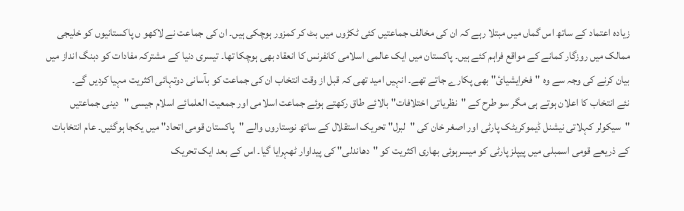زیادہ اعتماد کے ساتھ اس گماں میں مبتلا رہے کہ ان کی مخالف جماعتیں کئی ٹکڑوں میں بٹ کر کمزور ہوچکی ہیں۔ ان کی جماعت نے لاکھو ں پاکستانیوں کو خلیجی ممالک میں روزگار کمانے کے مواقع فراہم کئے ہیں۔ پاکستان میں ایک عالمی اسلامی کانفرنس کا انعقاد بھی ہوچکا تھا۔ تیسری دنیا کے مشترکہ مفادات کو دبنگ انداز میں بیان کرنے کی وجہ سے وہ "فخرایشیائ" بھی پکارے جاتے تھے۔ انہیں امید تھی کہ قبل از وقت انتخاب ان کی جماعت کو بآسانی دوتہائی اکثریت مہیا کردیں گے۔
نئے انتخاب کا اعلان ہوتے ہی مگر سو طرح کے "نظریاتی اختلافات" بالائے طاق رکھتے ہوئے جماعت اسلامی اور جمعیت العلمائے اسلام جیسی "دینی جماعتیں "سیکولر کہلاتی نیشنل ڈیموکریٹک پارٹی اور اصغر خان کی "لبرل" تحریک استقلال کے ساتھ نوستاروں والے "پاکستان قومی اتحاد" میں یکجا ہوگئیں۔ عام انتخابات کے ذریعے قومی اسمبلی میں پیپلز پارٹی کو میسرہوئی بھاری اکثریت کو "دھاندلی" کی پیداوار ٹھہرایا گیا۔ اس کے بعد ایک تحریک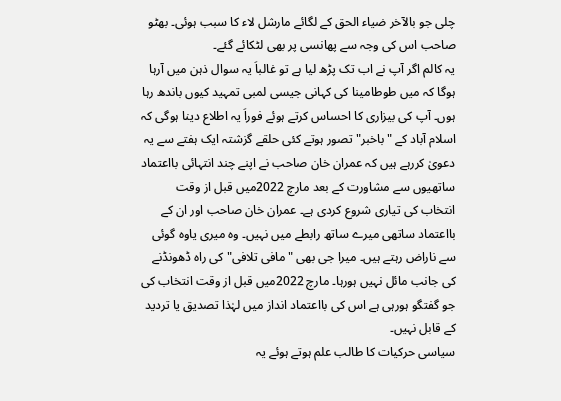چلی جو بالآخر ضیاء الحق کے لگائے مارشل لاء کا سبب ہوئی۔ بھٹو صاحب اس کی وجہ سے پھانسی پر بھی لٹکائے گئے۔
یہ کالم اگر آپ نے اب تک پڑھ لیا ہے تو غالباَ یہ سوال ذہن میں آرہا ہوگا کہ میں طوطامینا کی کہانی جیسی لمبی تمہید کیوں باندھ رہا ہوں۔ آپ کی بیزاری کا احساس کرتے ہوئے فوراَ یہ اطلاع دینا ہوگی کہ اسلام آباد کے "باخبر" تصور ہوتے کئی حلقے گزشتہ ایک ہفتے سے یہ دعویٰ کررہے ہیں کہ عمران خان صاحب نے اپنے چند انتہائی بااعتماد ساتھیوں سے مشاورت کے بعد مارچ 2022میں قبل از وقت انتخاب کی تیاری شروع کردی ہے۔ عمران خان صاحب اور ان کے بااعتماد ساتھی میرے ساتھ رابطے میں نہیں۔ وہ میری یاوہ گوئی سے ناراض رہتے ہیں۔ میرا جی بھی "مافی تلافی"کی راہ ڈھونڈنے کی جانب مائل نہیں ہورہا۔ مارچ 2022میں قبل از وقت انتخاب کی جو گفتگو ہورہی ہے اس کی بااعتماد انداز میں لہٰذا تصدیق یا تردید کے قابل نہیں۔
سیاسی حرکیات کا طالب علم ہوتے ہوئے یہ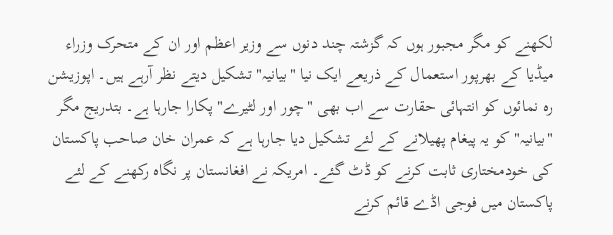لکھنے کو مگر مجبور ہوں کہ گزشتہ چند دنوں سے وزیر اعظم اور ان کے متحرک وزراء میڈیا کے بھرپور استعمال کے ذریعے ایک نیا "بیانیہ" تشکیل دیتے نظر آرہے ہیں۔ اپوزیشن رہ نمائوں کو انتہائی حقارت سے اب بھی "چور اور لٹیرے" پکارا جارہا ہے۔ بتدریج مگر "بیانیہ" کو یہ پیغام پھیلانے کے لئے تشکیل دیا جارہا ہے کہ عمران خان صاحب پاکستان کی خودمختاری ثابت کرنے کو ڈٹ گئے۔ امریکہ نے افغانستان پر نگاہ رکھنے کے لئے پاکستان میں فوجی اڈے قائم کرنے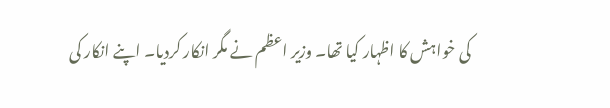کی خواہش کا اظہار کیا تھا۔ وزیر اعظم نے مگر انکار کردیا۔ اپنے انکار کی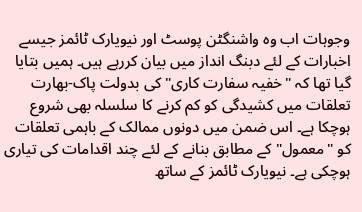وجوہات اب وہ واشنگٹن پوسٹ اور نیویارک ٹائمز جیسے اخبارات کے لئے دبنگ انداز میں بیان کررہے ہیں۔ ہمیں بتایا گیا تھا کہ "خفیہ سفارت کاری" کی بدولت پاک-بھارت تعلقات میں کشیدگی کو کم کرنے کا سلسلہ بھی شروع ہوچکا ہے۔ اس ضمن میں دونوں ممالک کے باہمی تعلقات کو "معمول" کے مطابق بنانے کے لئے چند اقدامات کی تیاری ہوچکی ہے۔ نیویارک ٹائمز کے ساتھ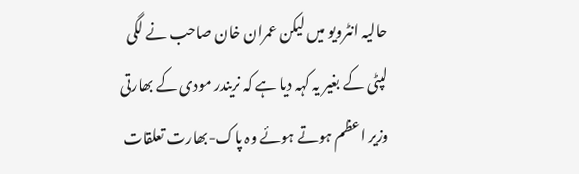حالیہ انٹرویو میں لیکن عمران خان صاحب نے لگی لپٹی کے بغیر یہ کہہ دیا ہے کہ نریندر مودی کے بھارتی وزیر اعظم ہوتے ہوئے وہ پاک-بھارت تعلقات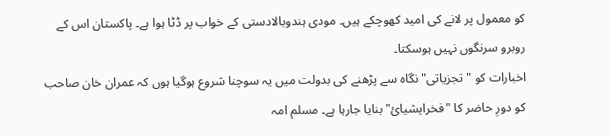کو معمول پر لانے کی امید کھوچکے ہیں۔ مودی ہندوبالادستی کے خواب پر ڈٹا ہوا ہے۔ پاکستان اس کے روبرو سرنگوں نہیں ہوسکتا۔
اخبارات کو "تجزیاتی" نگاہ سے پڑھنے کی بدولت میں یہ سوچنا شروع ہوگیا ہوں کہ عمران خان صاحب کو دورِ حاضر کا "فخرایشیائ" بنایا جارہا ہے۔ مسلم امہ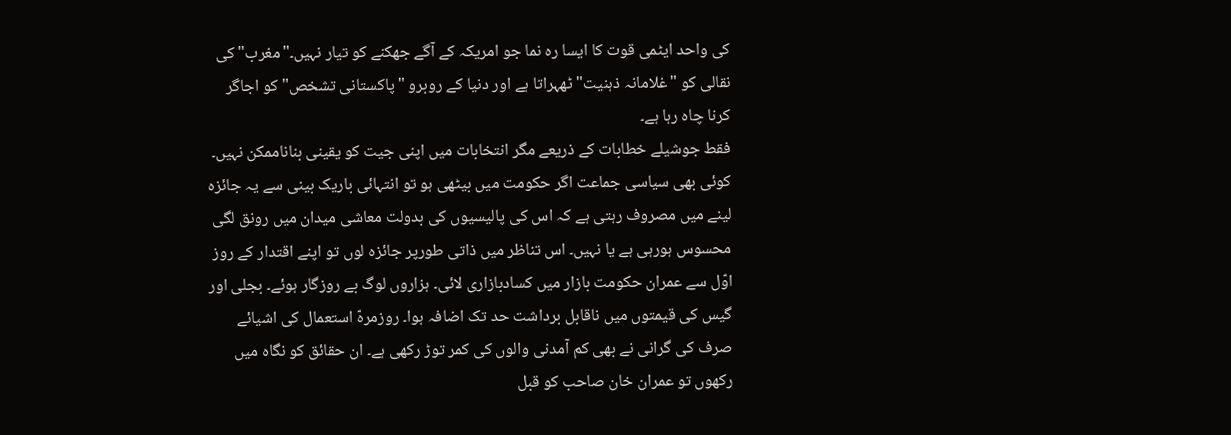کی واحد ایٹمی قوت کا ایسا رہ نما جو امریکہ کے آگے جھکنے کو تیار نہیں۔"مغرب" کی نقالی کو "غلامانہ ذہنیت" ٹھہراتا ہے اور دنیا کے روبرو "پاکستانی تشخص" کو اجاگر کرنا چاہ رہا ہے۔
فقط جوشیلے خطابات کے ذریعے مگر انتخابات میں اپنی جیت کو یقینی بناناممکن نہیں۔ کوئی بھی سیاسی جماعت اگر حکومت میں بیٹھی ہو تو انتہائی باریک بینی سے یہ جائزہ لینے میں مصروف رہتی ہے کہ اس کی پالیسیوں کی بدولت معاشی میدان میں رونق لگی محسوس ہورہی ہے یا نہیں۔ اس تناظر میں ذاتی طورپر جائزہ لوں تو اپنے اقتدار کے روز اوّل سے عمران حکومت بازار میں کسادبازاری لائی۔ ہزاروں لوگ بے روزگار ہوئے۔ بجلی اور گیس کی قیمتوں میں ناقابل برداشت حد تک اضافہ ہوا۔ روزمرہّ استعمال کی اشیائے صرف کی گرانی نے بھی کم آمدنی والوں کی کمر توڑ رکھی ہے۔ ان حقائق کو نگاہ میں رکھوں تو عمران خان صاحب کو قبل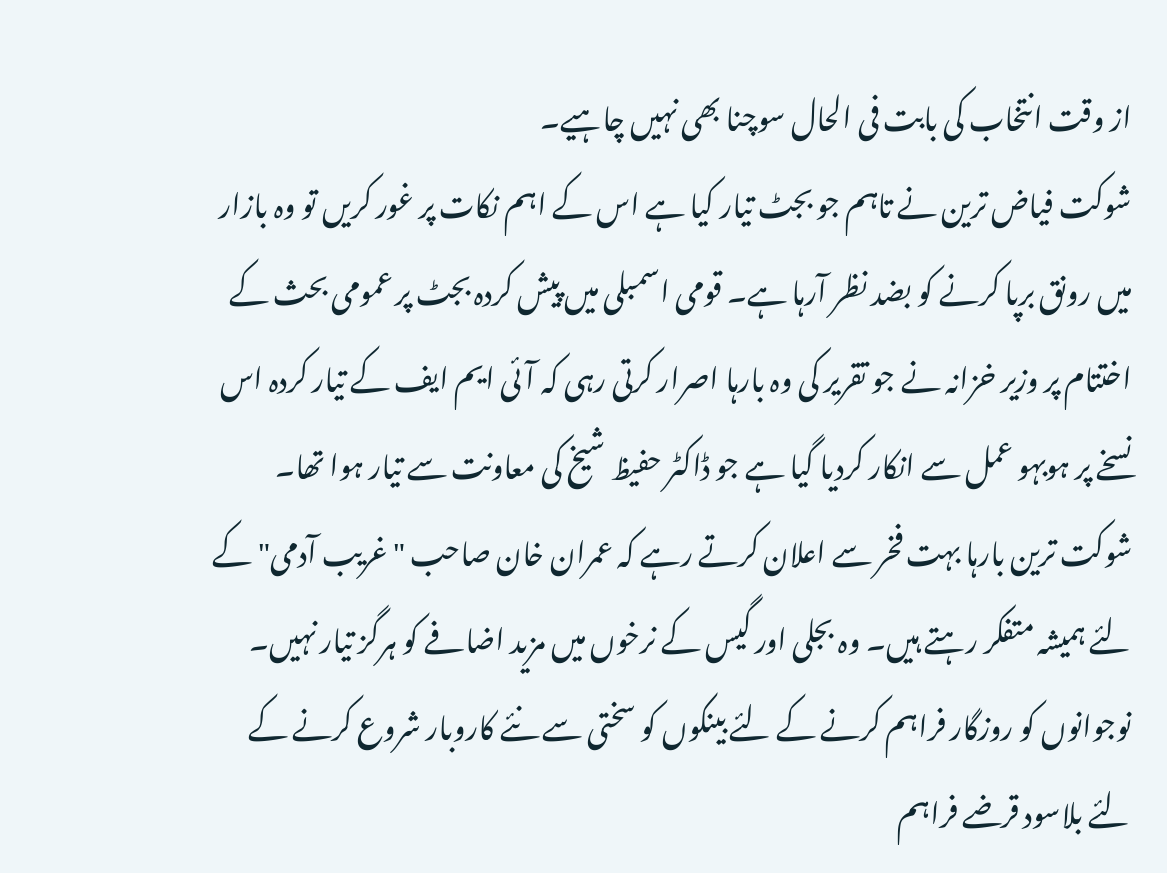از وقت انتخاب کی بابت فی الحال سوچنا بھی نہیں چاہیے۔
شوکت فیاض ترین نے تاہم جو بجٹ تیار کیا ہے اس کے اہم نکات پر غور کریں تو وہ بازار میں رونق برپا کرنے کو بضد نظر آرہا ہے۔ قومی اسمبلی میں پیش کردہ بجٹ پر عمومی بحث کے اختتام پر وزیر خزانہ نے جو تقریر کی وہ بارہا اصرار کرتی رہی کہ آئی ایم ایف کے تیار کردہ اس نسخے پر ہوبہو عمل سے انکار کردیا گیا ہے جو ڈاکٹر حفیظ شیخ کی معاونت سے تیار ہوا تھا۔ شوکت ترین بارہا بہت فخر سے اعلان کرتے رہے کہ عمران خان صاحب "غریب آدمی" کے لئے ہمیشہ متفکر رہتے ہیں۔ وہ بجلی اور گیس کے نرخوں میں مزید اضافے کو ہرگز تیار نہیں۔ نوجوانوں کو روزگار فراہم کرنے کے لئے بینکوں کو سختی سے نئے کاروبار شروع کرنے کے لئے بلاسود قرضے فراہم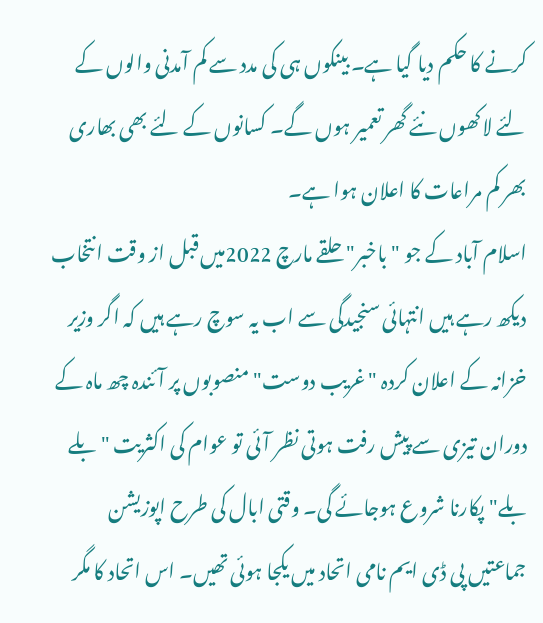کرنے کا حکم دیا گیا ہے۔ بینکوں ہی کی مدد سے کم آمدنی والوں کے لئے لاکھوں نئے گھر تعمیر ہوں گے۔ کسانوں کے لئے بھی بھاری بھر کم مراعات کا اعلان ہوا ہے۔
اسلام آباد کے جو "باخبر" حلقے مارچ 2022میں قبل از وقت انتخاب دیکھ رہے ہیں انتہائی سنجیدگی سے اب یہ سوچ رہے ہیں کہ اگر وزیر خزانہ کے اعلان کردہ "غریب دوست" منصوبوں پر آئندہ چھ ماہ کے دوران تیزی سے پیش رفت ہوتی نظر آئی تو عوام کی اکثریت "بلے بلے" پکارنا شروع ہوجائے گی۔ وقتی ابال کی طرح اپوزیشن جماعتیں پی ڈی ایم نامی اتحاد میں یکجا ہوئی تھیں۔ اس اتحاد کا مگر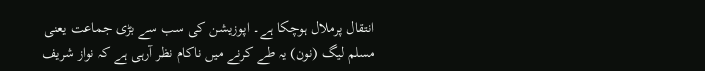انتقال پرملال ہوچکا ہے۔ اپوزیشن کی سب سے بڑی جماعت یعنی مسلم لیگ (نون) یہ طے کرنے میں ناکام نظر آرہی ہے کہ نواز شریف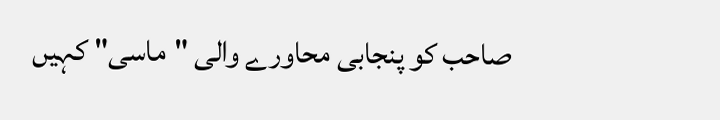صاحب کو پنجابی محاورے والی "ماسی" کہیں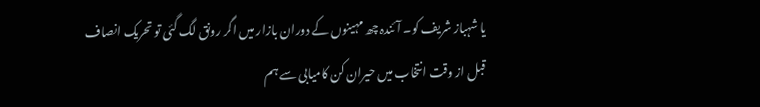یا شہباز شریف کو۔ آئندہ چھ مہینوں کے دوران بازار میں اگر رونق لگ گئی تو تحریک انصاف قبل از وقت انتخاب میں حیران کن کامیابی سے ہم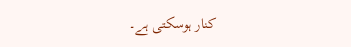کنار ہوسکتی ہے۔